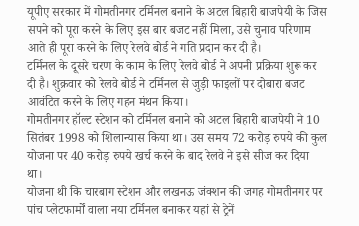यूपीए सरकार में गोमतीनगर टर्मिनल बनाने के अटल बिहारी बाजपेयी के जिस सपने को पूरा करने के लिए इस बार बजट नहीं मिला, उसे चुनाव परिणाम आते ही पूरा करने के लिए रेलवे बोर्ड ने गति प्रदान कर दी है।
टर्मिनल के दूसरे चरण के काम के लिए रेलवे बोर्ड ने अपनी प्रक्रिया शुरू कर दी है। शुक्रवार को रेलवे बोर्ड ने टर्मिनल से जुड़ी फाइलों पर दोबारा बजट आवंटित करने के लिए गहन मंथन किया।
गोमतीनगर हॉल्ट स्टेशन को टर्मिनल बनाने को अटल बिहारी बाजपेयी ने 10 सितंबर 1998 को शिलान्यास किया था। उस समय 72 करोड़ रुपये की कुल योजना पर 40 करोड़ रुपये खर्च करने के बाद रेलवे ने इसे सीज कर दिया था।
योजना थी कि चारबाग स्टेशन और लखनऊ जंक्शन की जगह गोमतीनगर पर पांच प्लेटफार्मों वाला नया टर्मिनल बनाकर यहां से ट्रेनें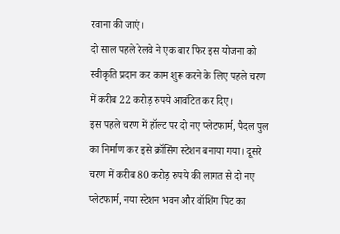रवाना की जाएं।
दो साल पहले रेलवे ने एक बार फिर इस योजना को स्वीकृति प्रदान कर काम शुरू करने के लिए पहले चरण में करीब 22 करोड़ रुपये आवंटित कर दिए।
इस पहले चरण में हॉल्ट पर दो नए प्लेटफार्म, पैदल पुल का निर्माण कर इसे क्रॉसिंग स्टेशन बनाया गया। दूसरे चरण में करीब 80 करोड़ रुपये की लागत से दो नए प्लेटफार्म, नया स्टेशन भवन और वॉशिंग पिट का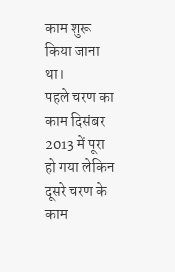काम शुरू किया जाना था।
पहले चरण का काम दिसंबर 2013 में पूरा हो गया लेकिन दूसरे चरण के काम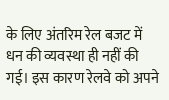के लिए अंतरिम रेल बजट में धन की व्यवस्था ही नहीं की गई। इस कारण रेलवे को अपने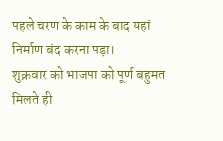पहले चरण के काम के बाद यहां निर्माण बंद करना पड़ा।
शुक्रवार को भाजपा को पूर्ण बहुमत मिलते ही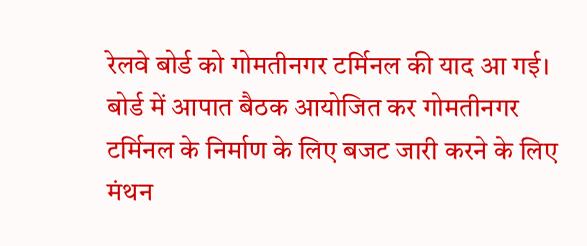रेलवे बोर्ड को गोमतीनगर टर्मिनल की याद आ गई। बोर्ड में आपात बैठक आयोजित कर गोमतीनगर टर्मिनल के निर्माण के लिए बजट जारी करने के लिए मंथन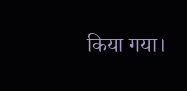किया गया।